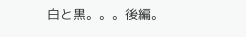白と黒。。。後編。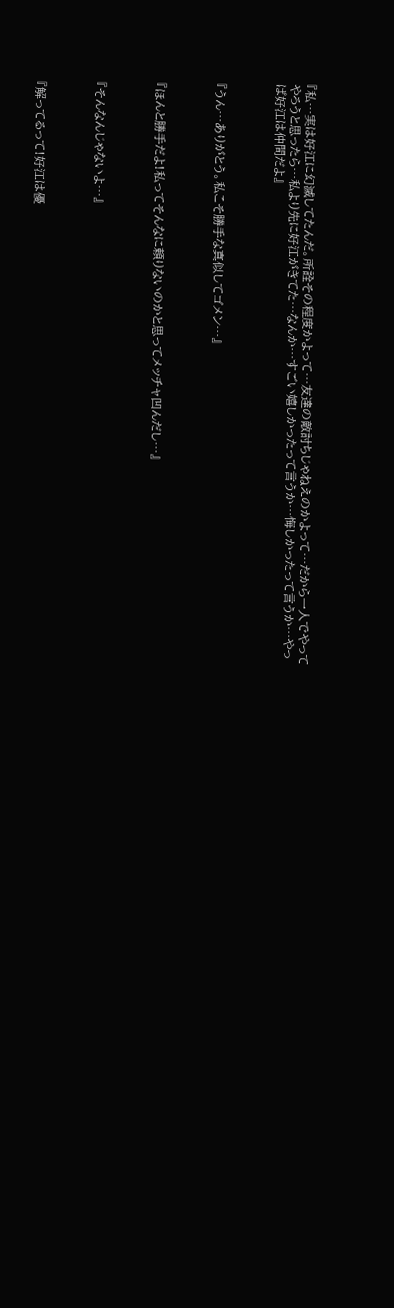『私…実は好江に幻滅してたんだ。所詮その程度かよって…友達の敵討ちじゃねえのかよって…だから一人でやってやろうと思ったら…私より先に好江がきてた…なんか…すごい嬉しかったって言うか…悔しかったって言うか…やっぱ好江は仲間だよ』



『うん…ありがとう。私こそ勝手な真似してゴメン…』



『ほんと勝手だよ!私ってそんなに頼りないのかと思ってメッチャ凹んだし…』



『そんなんじゃないよ…』



『解ってるって!好江は優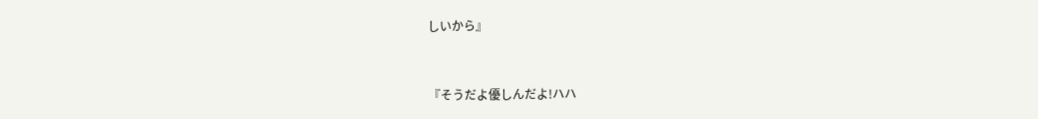しいから』



『そうだよ優しんだよ!ハハ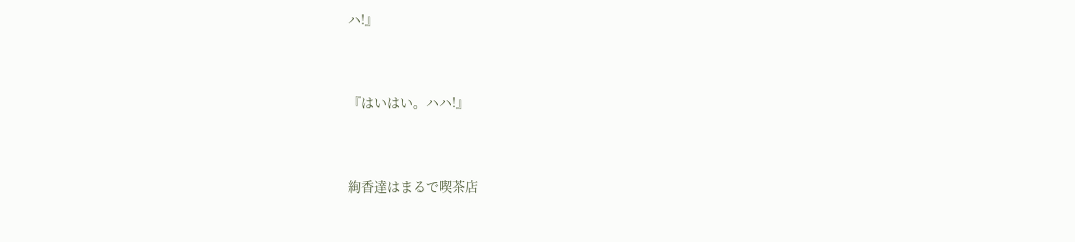ハ!』



『はいはい。ハハ!』



絢香達はまるで喫茶店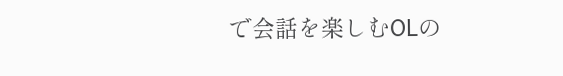で会話を楽しむOLの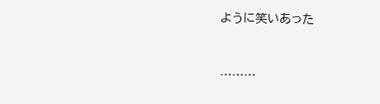ように笑いあった



………